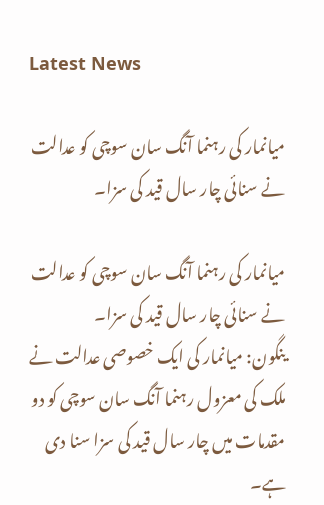Latest News

میانمار کی رہنما آنگ سان سوچی کو عدالت نے سنائی چار سال قید کی سزا۔

میانمار کی رہنما آنگ سان سوچی کو عدالت نے سنائی چار سال قید کی سزا۔
ینگون: میانمار کی ایک خصوصی عدالت نے ملک کی معزول رہنما آنگ سان سوچی کو دو مقدمات میں چار سال قید کی سزا سنا دی ہے۔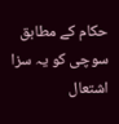حکام کے مطابق سوچی کو یہ سزا اشتعال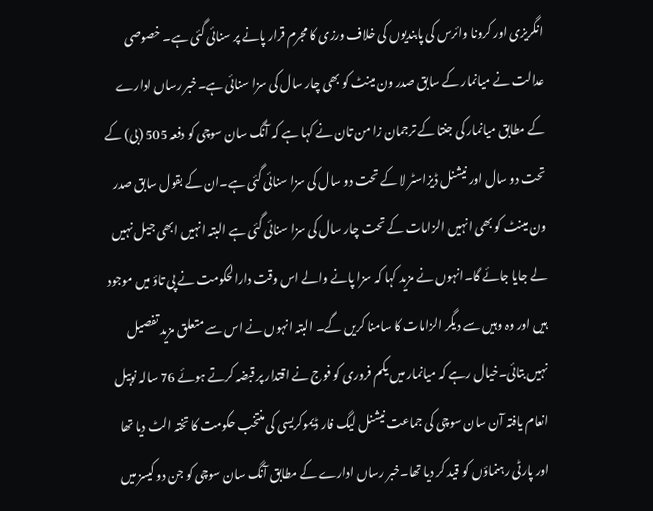انگریزی اور کرونا وائرس کی پابندیوں کی خلاف ورزی کا مجرم قرار پانے پر سنائی گئی ہے۔ خصوصی عدالت نے میانمار کے سابق صدر ون مینٹ کو بھی چار سال کی سزا سنائی ہے۔خبر رساں ادارے کے مطابق میانمار کی جنتا کے ترجمان زا من تان نے کہا ہے کہ آنگ سان سوچی کو دفعہ 505 (بی) کے تحت دو سال اور نیشنل ڈیزاسٹر لا کے تحت دو سال کی سزا سنائی گئی ہے۔ان کے بقول سابق صدر ون مینٹ کو بھی انہیں الزامات کے تحت چار سال کی سزا سنائی گئی ہے البتہ انہیں ابھی جیل نہیں لے جایا جائے گا۔انہوں نے مزید کہا کہ سزا پانے والے اس وقت دارالحکومت نے پی تاؤ میں موجود ہیں اور وہ وہیں سے دیگر الزامات کا سامنا کریں گے۔ البتہ انہوں نے اس سے متعلق مزید تفصیل نہیں بتائی۔خیال رہے کہ میانمار میں یکم فروری کو فوج نے اقتدار پر قبضہ کرتے ہوئے 76 سالہ نوبیل انعام یافتہ آن سان سوچی کی جماعت نیشنل لیگ فار ڈیموکریسی کی منتخب حکومت کا تختہ الٹ دیا تھا اور پارٹی رہنماؤں کو قید کر دیا تھا۔خبر رساں ادارے کے مطابق آنگ سان سوچی کو جن دو کیسز میں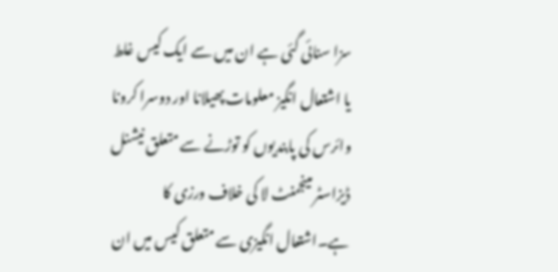سزا سنائی گئی ہے ان میں سے ایک کیس غلط یا اشتعال انگیز معلومات پھیلانا اور دوسرا کرونا وائرس کی پابندیوں کو توڑنے سے متعلق نیشنل ڈیزاسٹر مینجمنٹ لا کی خلاف ورزی کا ہے۔اشتعال انگیزی سے متعلق کیس میں ان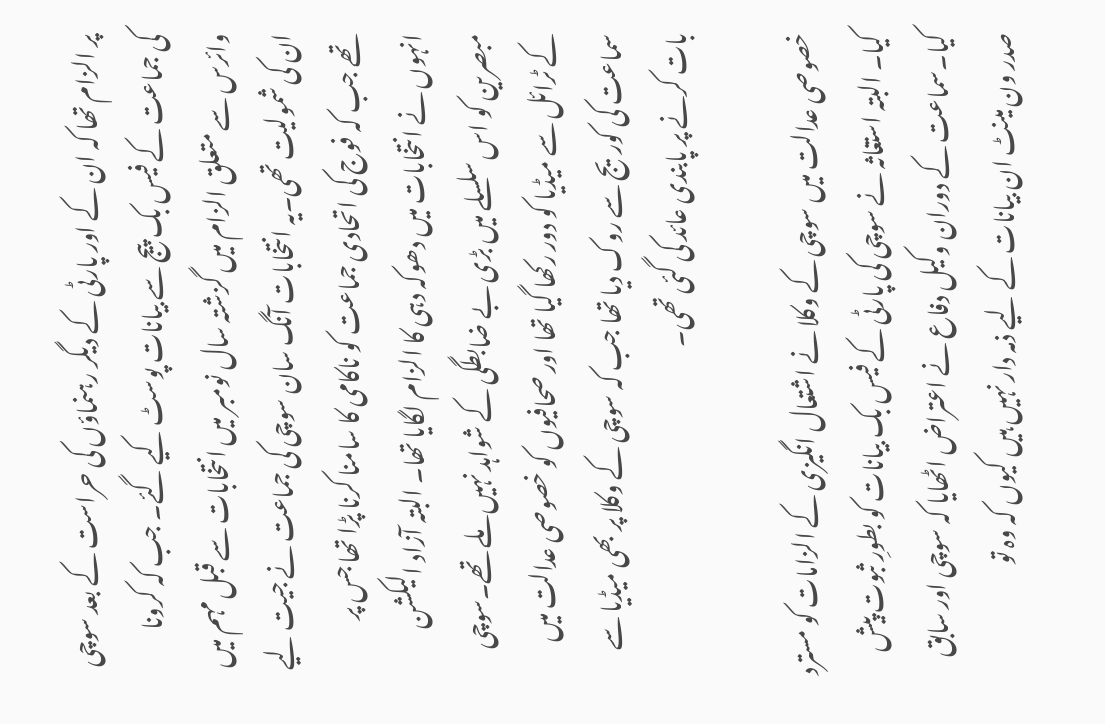پر الزام تھا کہ ان کے اور پارٹی کے دیگر رہنماؤں کی حراست کے بعد سوچی کی جماعت کے فیس بک پیج سے بیانات پوسٹ کیے گئے۔ جب کہ کرونا وائرس سے متعلق الزام میں گزشتہ سال نومبر میں انتخابات سے قبل مہم میں ان کی شمولیت تھی۔یہ انتخابات آنگ سان سوچی کی جماعت نے جیت لیے تھے جب کہ فوج کی اتحادی جماعت کو ناکامی کا سامنا کرنا پڑا تھا جس پر انہوں نے انتخابات میں دھوکہ دہی کا الزام لگایا تھا۔ البتہ آزاد الیکشن مبصرین کو اس سلسلے میں بڑی بے ضابطگی کے شواہد نہیں ملے تھے۔سوچی کے ٹرائل سے میڈیا کو دور رکھا گیا تھا اور صحافیوں کو خصوصی عدالت میں سماعت کی کوریج سے روک دیا تھا جب کہ سوچی کے وکلا پر بھی میڈیا سے بات کرنے پر پابندی عائد کی گئی تھی۔

خصوصی عدالت میں سوچی کے وکلا نے اشتعال انگیزی کے الزامات کو مسترد کیا۔ البتہ استغاثہ نے سوچی کی پارٹی کے فیس بک بیانات کو بطورِ ثبوت پیش کیا۔سماعت کے دوران وکیل دفاع نے اعتراض اٹھایا کہ سوچی اور سابق صدر ون مینٹ ان بیانات کے لیے ذمہ دار نہیں ہیں کیوں کہ وہ تو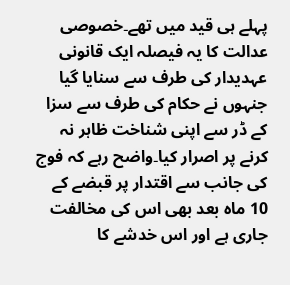پہلے ہی قید میں تھے۔خصوصی عدالت کا یہ فیصلہ ایک قانونی عہدیدار کی طرف سے سنایا گیا جنہوں نے حکام کی طرف سے سزا کے ڈر سے اپنی شناخت ظاہر نہ کرنے پر اصرار کیا۔واضح رہے کہ فوج کی جانب سے اقتدار پر قبضے کے 10 ماہ بعد بھی اس کی مخالفت جاری ہے اور اس خدشے کا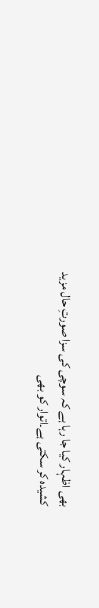بھی اظہار کیا جا رہا ہے کہ سوچی کی سزا صورتِ حال مزید کشیدہ کر سکتی ہے۔اتوار کو بھی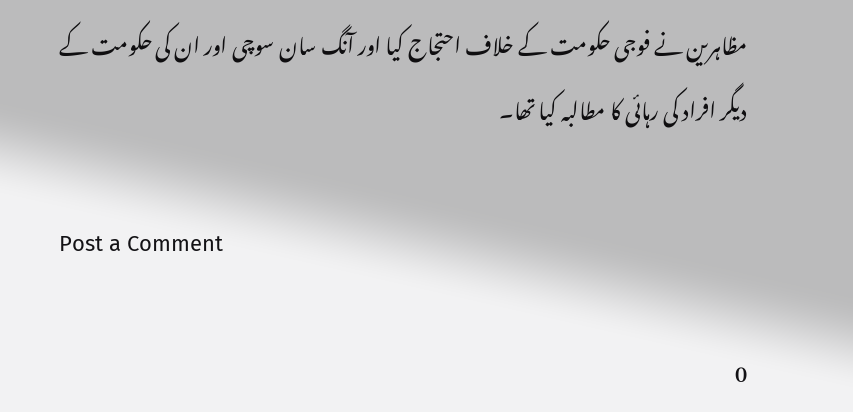مظاہرین نے فوجی حکومت کے خلاف احتجاج کیا اور آنگ سان سوچی اور ان کی حکومت کے دیگر افراد کی رہائی کا مطالبہ کیا تھا۔

Post a Comment

0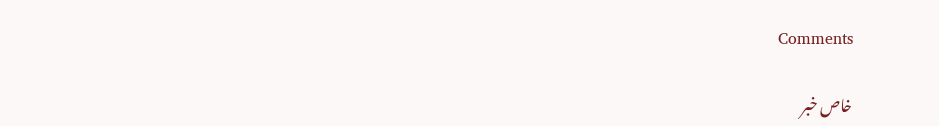Comments

خاص خبر